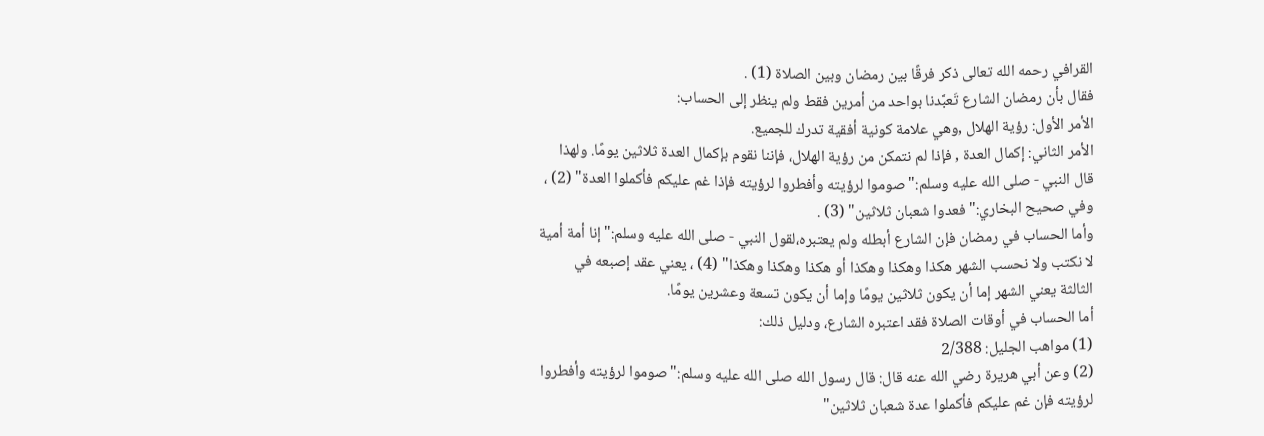القرافي رحمه الله تعالى ذكر فرقًا بين رمضان وبين الصلاة (1) .
فقال بأن رمضان الشارع تَعبَّدنا بواحد من أمرين فقط ولم ينظر إلى الحساب:
الأمر الأول: رؤية الهلال ,وهي علامة كونية أفقية تدرك للجميع.
الأمر الثاني: إكمال العدة , فإذا لم نتمكن من رؤية الهلال، فإننا نقوم بإكمال العدة ثلاثين يومًا. ولهذا قال النبي - صلى الله عليه وسلم:"صوموا لرؤيته وأفطروا لرؤيته فإذا غم عليكم فأكملوا العدة" (2) ، وفي صحيح البخاري:"فعدوا شعبان ثلاثين" (3) .
وأما الحساب في رمضان فإن الشارع أبطله ولم يعتبره،لقول النبي - صلى الله عليه وسلم:"إنا أمة أمية لا نكتب ولا نحسب الشهر هكذا وهكذا وهكذا أو هكذا وهكذا وهكذا" (4) ، يعني عقد إصبعه في الثالثة يعني الشهر إما أن يكون ثلاثين يومًا وإما أن يكون تسعة وعشرين يومًا.
أما الحساب في أوقات الصلاة فقد اعتبره الشارع، ودليل ذلك:
(1) مواهب الجليل: 2/388
(2) وعن أبي هريرة رضي الله عنه قال: قال رسول الله صلى الله عليه وسلم:"صوموا لرؤيته وأفطروا لرؤيته فإن غم عليكم فأكملوا عدة شعبان ثلاثين"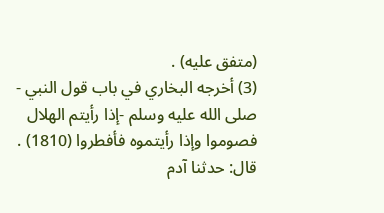(متفق عليه) .
(3) أخرجه البخاري في باب قول النبي - صلى الله عليه وسلم -إذا رأيتم الهلال فصوموا وإذا رأيتموه فأفطروا (1810) .
قال: حدثنا آدم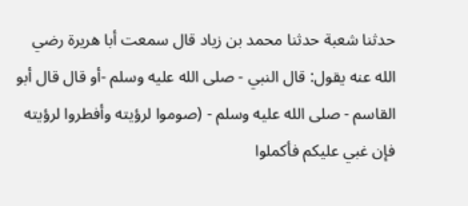حدثنا شعبة حدثنا محمد بن زياد قال سمعت أبا هريرة رضي الله عنه يقول: قال النبي - صلى الله عليه وسلم -أو قال قال أبو القاسم - صلى الله عليه وسلم - (صوموا لرؤيته وأفطروا لرؤيته فإن غبي عليكم فأكملوا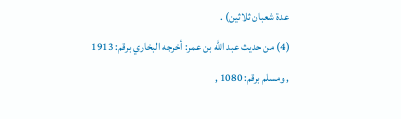عدة شعبان ثلاثين) .
(4) من حديث عبد الله بن عمر: أخرجه البخاري برقم: 1913 , ومسلم برقم: 1080 ,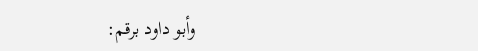وأبو داود برقم: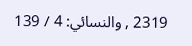2319 , والنسائي: 4 / 139